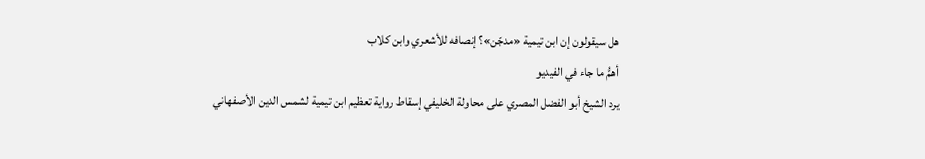هل سيقولون إن ابن تيمية «مدجّن»؟ إنصافه للأشعري وابن كلاب
أهمُّ ما جاء في الفيديو
يرد الشيخ أبو الفضل المصري على محاولة الخليفي إسقاط رواية تعظيم ابن تيمية لشمس الدين الأصفهاني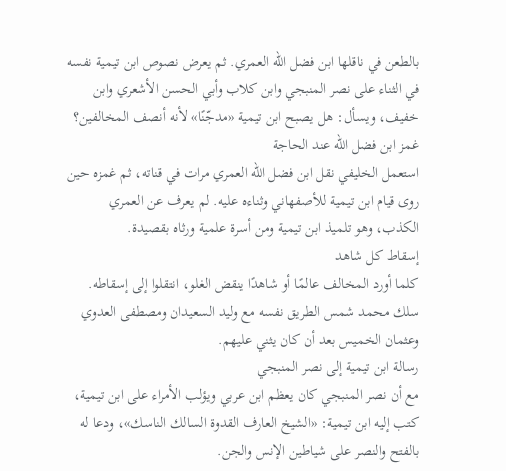بالطعن في ناقلها ابن فضل الله العمري. ثم يعرض نصوص ابن تيمية نفسه في الثناء على نصر المنبجي وابن كلاب وأبي الحسن الأشعري وابن خفيف، ويسأل: هل يصبح ابن تيمية «مدجّنًا» لأنه أنصف المخالفين؟
غمز ابن فضل الله عند الحاجة
استعمل الخليفي نقل ابن فضل الله العمري مرات في قناته، ثم غمزه حين روى قيام ابن تيمية للأصفهاني وثناءه عليه. لم يعرف عن العمري الكذب، وهو تلميذ ابن تيمية ومن أسرة علمية ورثاه بقصيدة.
إسقاط كل شاهد
كلما أورد المخالف عالمًا أو شاهدًا ينقض الغلو، انتقلوا إلى إسقاطه. سلك محمد شمس الطريق نفسه مع وليد السعيدان ومصطفى العدوي وعثمان الخميس بعد أن كان يثني عليهم.
رسالة ابن تيمية إلى نصر المنبجي
مع أن نصر المنبجي كان يعظم ابن عربي ويؤلب الأمراء على ابن تيمية، كتب إليه ابن تيمية: «الشيخ العارف القدوة السالك الناسك»، ودعا له بالفتح والنصر على شياطين الإنس والجن.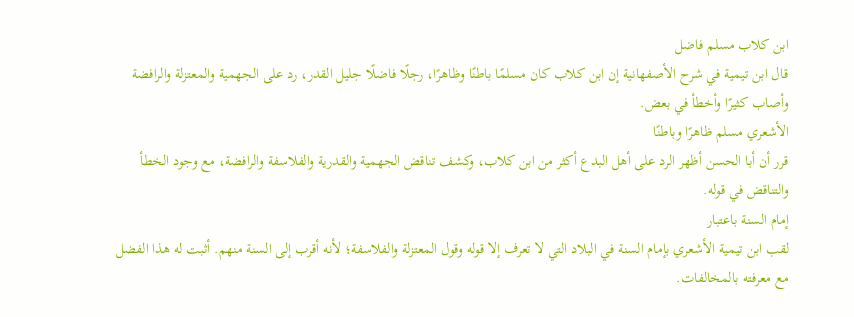ابن كلاب مسلم فاضل
قال ابن تيمية في شرح الأصفهانية إن ابن كلاب كان مسلمًا باطنًا وظاهرًا، رجلًا فاضلًا جليل القدر، رد على الجهمية والمعتزلة والرافضة وأصاب كثيرًا وأخطأ في بعض.
الأشعري مسلم ظاهرًا وباطنًا
قرر أن أبا الحسن أظهر الرد على أهل البدع أكثر من ابن كلاب، وكشف تناقض الجهمية والقدرية والفلاسفة والرافضة، مع وجود الخطأ والتناقض في قوله.
إمام السنة باعتبار
لقب ابن تيمية الأشعري بإمام السنة في البلاد التي لا تعرف إلا قوله وقول المعتزلة والفلاسفة؛ لأنه أقرب إلى السنة منهم. أثبت له هذا الفضل مع معرفته بالمخالفات.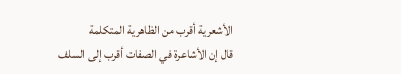الأشعرية أقرب من الظاهرية المتكلمة
قال إن الأشاعرة في الصفات أقرب إلى السلف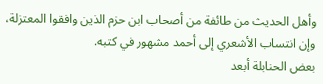وأهل الحديث من طائفة من أصحاب ابن حزم الذين وافقوا المعتزلة، وإن انتساب الأشعري إلى أحمد مشهور في كتبه.
بعض الحنابلة أبعد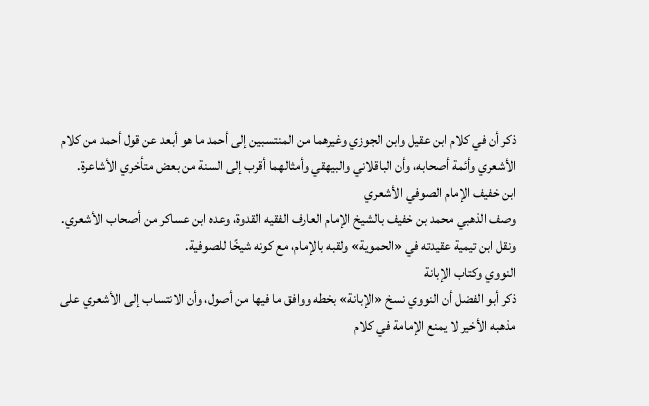ذكر أن في كلام ابن عقيل وابن الجوزي وغيرهما من المنتسبين إلى أحمد ما هو أبعد عن قول أحمد من كلام الأشعري وأئمة أصحابه، وأن الباقلاني والبيهقي وأمثالهما أقرب إلى السنة من بعض متأخري الأشاعرة.
ابن خفيف الإمام الصوفي الأشعري
وصف الذهبي محمد بن خفيف بالشيخ الإمام العارف الفقيه القدوة، وعده ابن عساكر من أصحاب الأشعري. ونقل ابن تيمية عقيدته في «الحموية» ولقبه بالإمام، مع كونه شيخًا للصوفية.
النووي وكتاب الإبانة
ذكر أبو الفضل أن النووي نسخ «الإبانة» بخطه ووافق ما فيها من أصول، وأن الانتساب إلى الأشعري على مذهبه الأخير لا يمنع الإمامة في كلام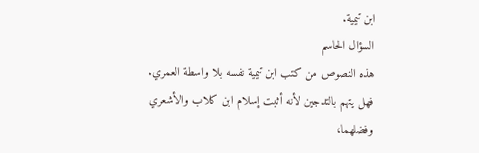ابن تيمية.
السؤال الحاسم
هذه النصوص من كتب ابن تيمية نفسه بلا واسطة العمري. فهل يتهم بالتدجين لأنه أثبت إسلام ابن كلاب والأشعري وفضلهما،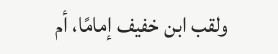ولقب ابن خفيف إمامًا، أم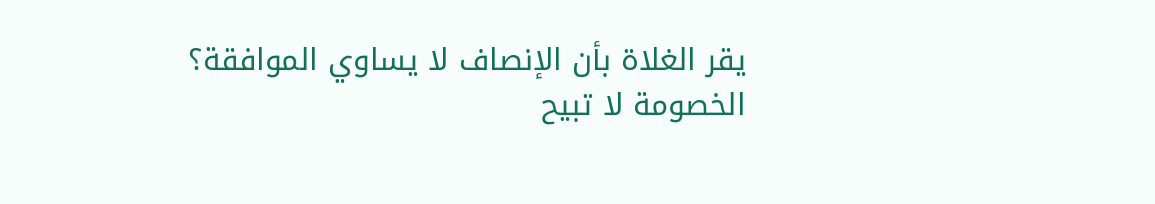يقر الغلاة بأن الإنصاف لا يساوي الموافقة؟
الخصومة لا تبيح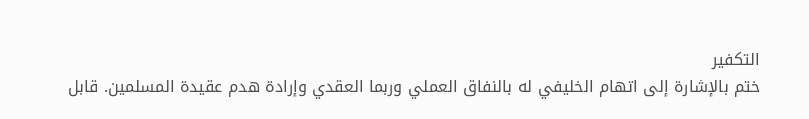التكفير
ختم بالإشارة إلى اتهام الخليفي له بالنفاق العملي وربما العقدي وإرادة هدم عقيدة المسلمين. قابل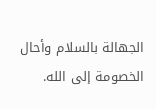الجهالة بالسلام وأحال الخصومة إلى الله.